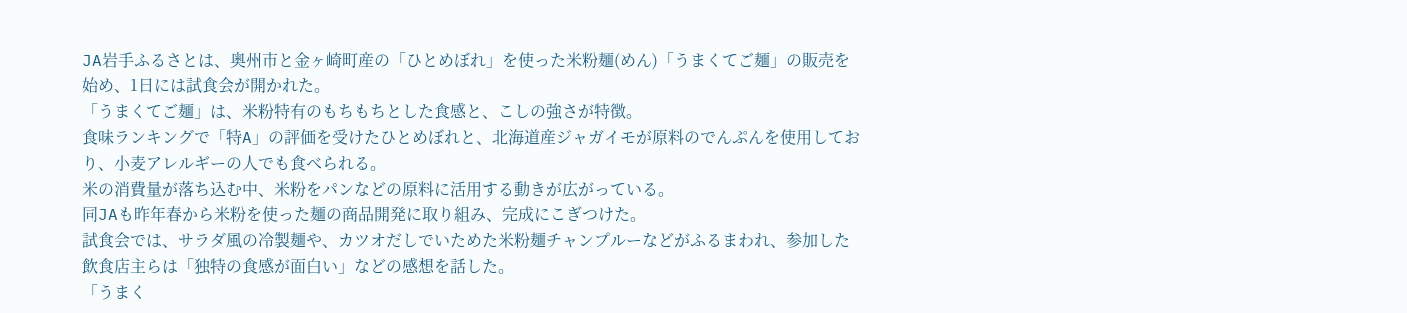JA岩手ふるさとは、奥州市と金ヶ崎町産の「ひとめぼれ」を使った米粉麺(めん)「うまくてご麺」の販売を始め、1日には試食会が開かれた。
「うまくてご麺」は、米粉特有のもちもちとした食感と、こしの強さが特徴。
食味ランキングで「特A」の評価を受けたひとめぼれと、北海道産ジャガイモが原料のでんぷんを使用しており、小麦アレルギーの人でも食べられる。
米の消費量が落ち込む中、米粉をパンなどの原料に活用する動きが広がっている。
同JAも昨年春から米粉を使った麺の商品開発に取り組み、完成にこぎつけた。
試食会では、サラダ風の冷製麺や、カツオだしでいためた米粉麺チャンプルーなどがふるまわれ、参加した飲食店主らは「独特の食感が面白い」などの感想を話した。
「うまく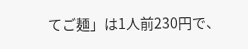てご麺」は1人前230円で、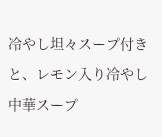冷やし坦々スープ付きと、レモン入り冷やし中華スープ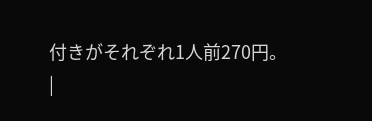付きがそれぞれ1人前270円。
|